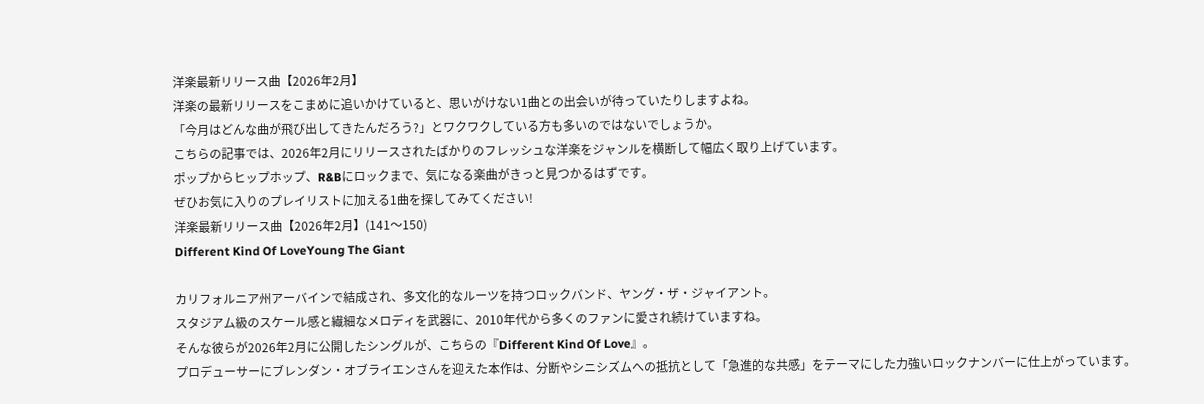洋楽最新リリース曲【2026年2月】
洋楽の最新リリースをこまめに追いかけていると、思いがけない1曲との出会いが待っていたりしますよね。
「今月はどんな曲が飛び出してきたんだろう?」とワクワクしている方も多いのではないでしょうか。
こちらの記事では、2026年2月にリリースされたばかりのフレッシュな洋楽をジャンルを横断して幅広く取り上げています。
ポップからヒップホップ、R&Bにロックまで、気になる楽曲がきっと見つかるはずです。
ぜひお気に入りのプレイリストに加える1曲を探してみてください!
洋楽最新リリース曲【2026年2月】(141〜150)
Different Kind Of LoveYoung The Giant

カリフォルニア州アーバインで結成され、多文化的なルーツを持つロックバンド、ヤング・ザ・ジャイアント。
スタジアム級のスケール感と繊細なメロディを武器に、2010年代から多くのファンに愛され続けていますね。
そんな彼らが2026年2月に公開したシングルが、こちらの『Different Kind Of Love』。
プロデューサーにブレンダン・オブライエンさんを迎えた本作は、分断やシニシズムへの抵抗として「急進的な共感」をテーマにした力強いロックナンバーに仕上がっています。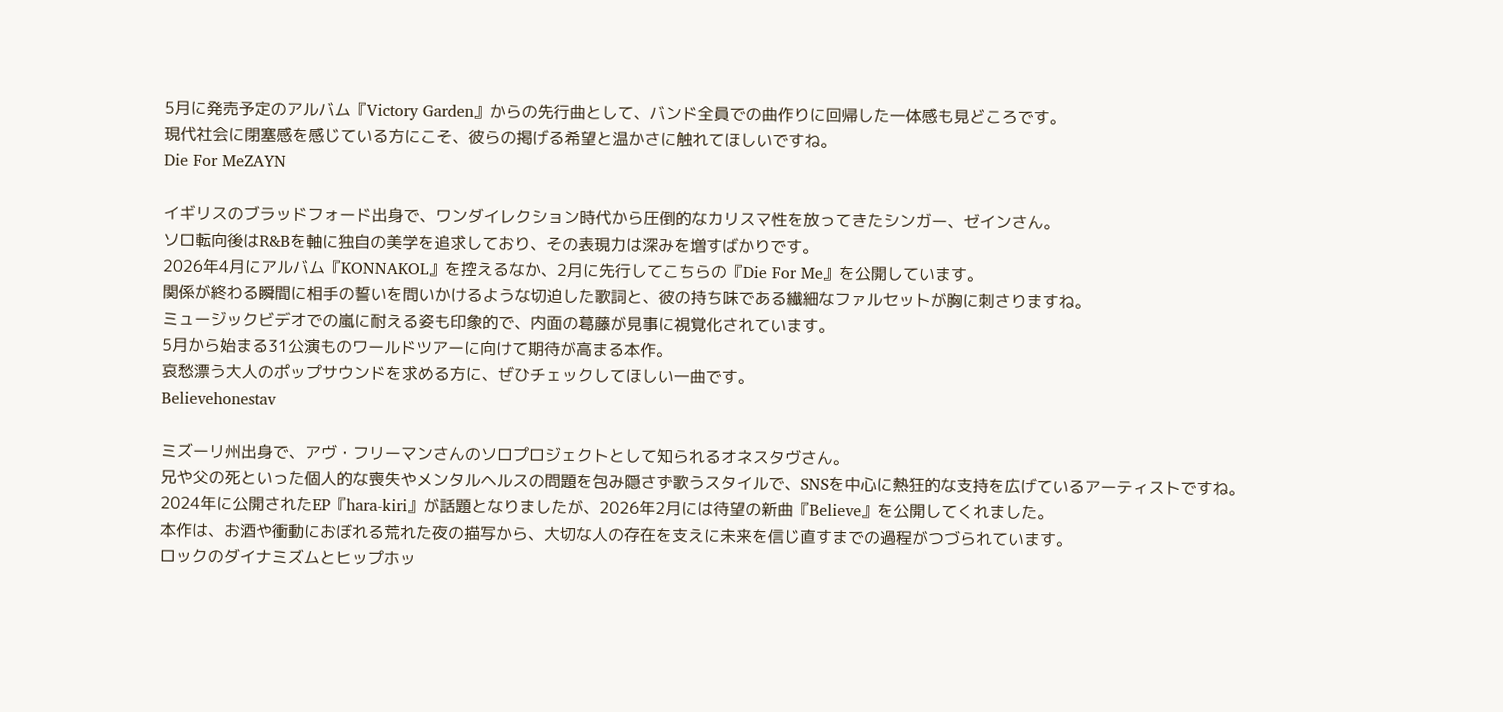5月に発売予定のアルバム『Victory Garden』からの先行曲として、バンド全員での曲作りに回帰した一体感も見どころです。
現代社会に閉塞感を感じている方にこそ、彼らの掲げる希望と温かさに触れてほしいですね。
Die For MeZAYN

イギリスのブラッドフォード出身で、ワンダイレクション時代から圧倒的なカリスマ性を放ってきたシンガー、ゼインさん。
ソロ転向後はR&Bを軸に独自の美学を追求しており、その表現力は深みを増すばかりです。
2026年4月にアルバム『KONNAKOL』を控えるなか、2月に先行してこちらの『Die For Me』を公開しています。
関係が終わる瞬間に相手の誓いを問いかけるような切迫した歌詞と、彼の持ち味である繊細なファルセットが胸に刺さりますね。
ミュージックビデオでの嵐に耐える姿も印象的で、内面の葛藤が見事に視覚化されています。
5月から始まる31公演ものワールドツアーに向けて期待が高まる本作。
哀愁漂う大人のポップサウンドを求める方に、ぜひチェックしてほしい一曲です。
Believehonestav

ミズーリ州出身で、アヴ・フリーマンさんのソロプロジェクトとして知られるオネスタヴさん。
兄や父の死といった個人的な喪失やメンタルヘルスの問題を包み隠さず歌うスタイルで、SNSを中心に熱狂的な支持を広げているアーティストですね。
2024年に公開されたEP『hara-kiri』が話題となりましたが、2026年2月には待望の新曲『Believe』を公開してくれました。
本作は、お酒や衝動におぼれる荒れた夜の描写から、大切な人の存在を支えに未来を信じ直すまでの過程がつづられています。
ロックのダイナミズムとヒップホッ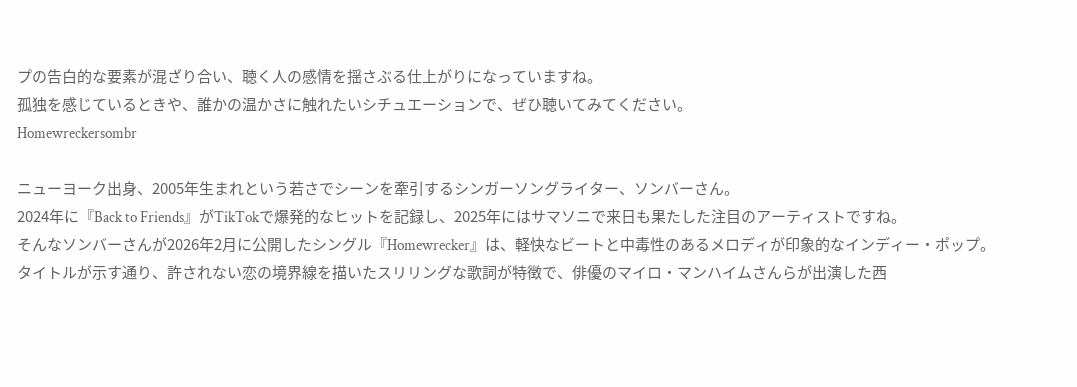プの告白的な要素が混ざり合い、聴く人の感情を揺さぶる仕上がりになっていますね。
孤独を感じているときや、誰かの温かさに触れたいシチュエーションで、ぜひ聴いてみてください。
Homewreckersombr

ニューヨーク出身、2005年生まれという若さでシーンを牽引するシンガーソングライター、ソンバーさん。
2024年に『Back to Friends』がTikTokで爆発的なヒットを記録し、2025年にはサマソニで来日も果たした注目のアーティストですね。
そんなソンバーさんが2026年2月に公開したシングル『Homewrecker』は、軽快なビートと中毒性のあるメロディが印象的なインディー・ポップ。
タイトルが示す通り、許されない恋の境界線を描いたスリリングな歌詞が特徴で、俳優のマイロ・マンハイムさんらが出演した西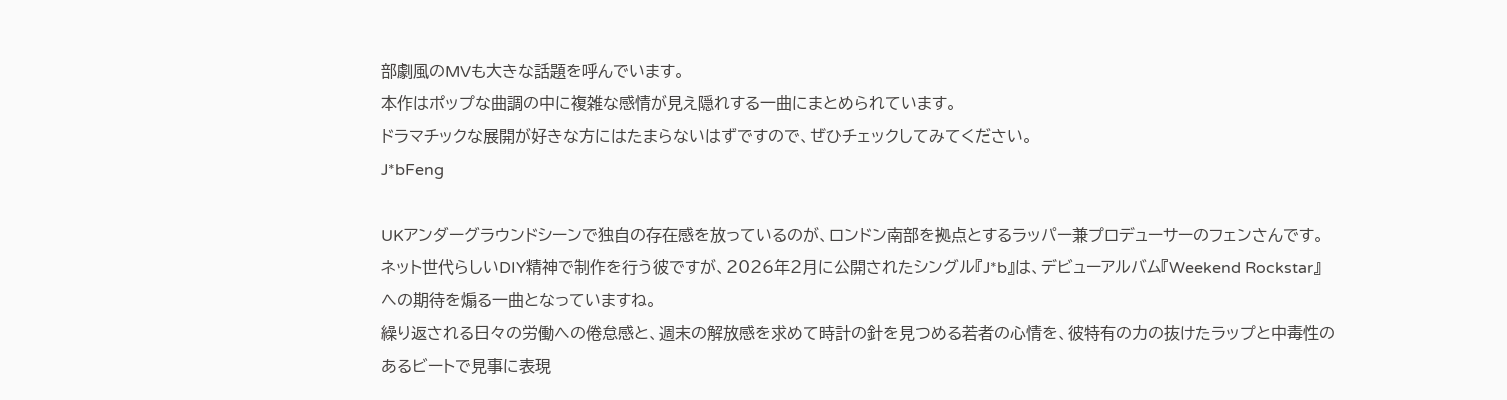部劇風のMVも大きな話題を呼んでいます。
本作はポップな曲調の中に複雑な感情が見え隠れする一曲にまとめられています。
ドラマチックな展開が好きな方にはたまらないはずですので、ぜひチェックしてみてください。
J*bFeng

UKアンダーグラウンドシーンで独自の存在感を放っているのが、ロンドン南部を拠点とするラッパー兼プロデューサーのフェンさんです。
ネット世代らしいDIY精神で制作を行う彼ですが、2026年2月に公開されたシングル『J*b』は、デビューアルバム『Weekend Rockstar』への期待を煽る一曲となっていますね。
繰り返される日々の労働への倦怠感と、週末の解放感を求めて時計の針を見つめる若者の心情を、彼特有の力の抜けたラップと中毒性のあるビートで見事に表現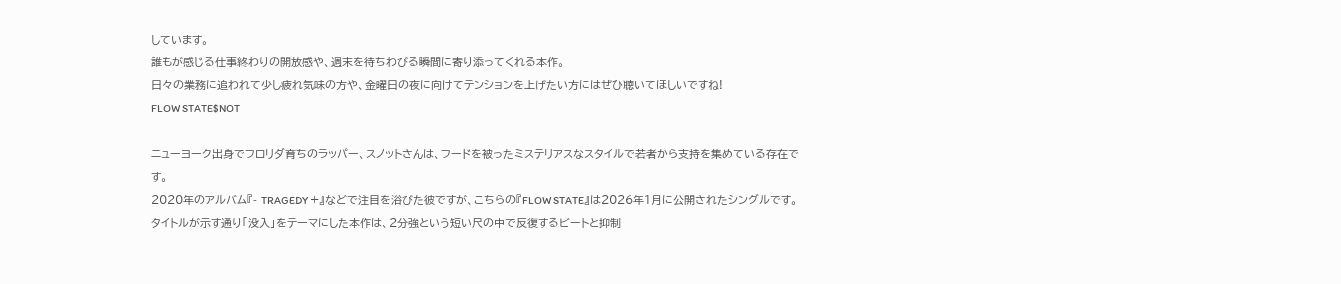しています。
誰もが感じる仕事終わりの開放感や、週末を待ちわびる瞬間に寄り添ってくれる本作。
日々の業務に追われて少し疲れ気味の方や、金曜日の夜に向けてテンションを上げたい方にはぜひ聴いてほしいですね!
FLOW STATE$NOT

ニューヨーク出身でフロリダ育ちのラッパー、スノットさんは、フードを被ったミステリアスなスタイルで若者から支持を集めている存在です。
2020年のアルバム『- TRAGEDY +』などで注目を浴びた彼ですが、こちらの『FLOW STATE』は2026年1月に公開されたシングルです。
タイトルが示す通り「没入」をテーマにした本作は、2分強という短い尺の中で反復するビートと抑制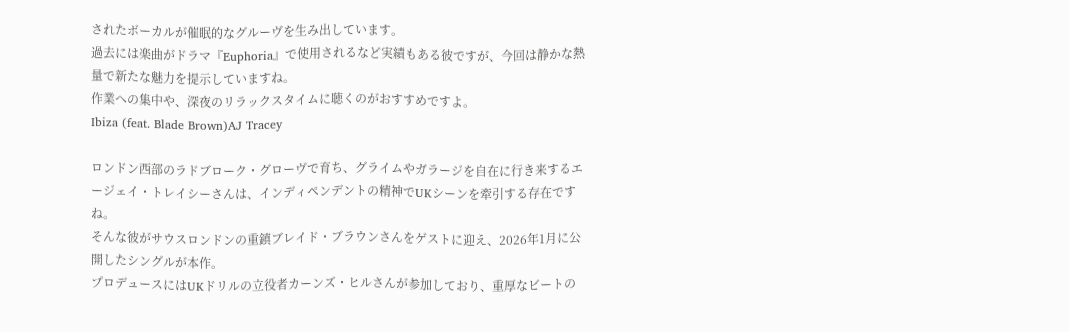されたボーカルが催眠的なグルーヴを生み出しています。
過去には楽曲がドラマ『Euphoria』で使用されるなど実績もある彼ですが、今回は静かな熱量で新たな魅力を提示していますね。
作業への集中や、深夜のリラックスタイムに聴くのがおすすめですよ。
Ibiza (feat. Blade Brown)AJ Tracey

ロンドン西部のラドブローク・グローヴで育ち、グライムやガラージを自在に行き来するエージェイ・トレイシーさんは、インディペンデントの精神でUKシーンを牽引する存在ですね。
そんな彼がサウスロンドンの重鎮ブレイド・ブラウンさんをゲストに迎え、2026年1月に公開したシングルが本作。
プロデュースにはUKドリルの立役者カーンズ・ヒルさんが参加しており、重厚なビートの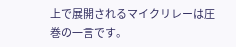上で展開されるマイクリレーは圧巻の一言です。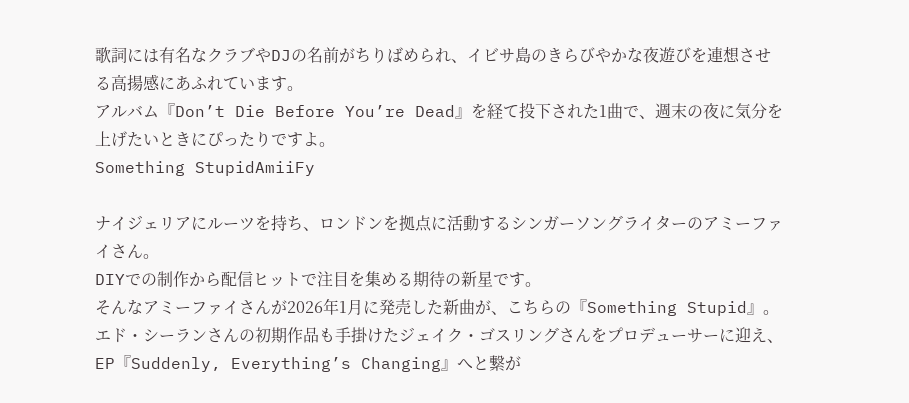歌詞には有名なクラブやDJの名前がちりばめられ、イビサ島のきらびやかな夜遊びを連想させる高揚感にあふれています。
アルバム『Don’t Die Before You’re Dead』を経て投下された1曲で、週末の夜に気分を上げたいときにぴったりですよ。
Something StupidAmiiFy

ナイジェリアにルーツを持ち、ロンドンを拠点に活動するシンガーソングライターのアミーファイさん。
DIYでの制作から配信ヒットで注目を集める期待の新星です。
そんなアミーファイさんが2026年1月に発売した新曲が、こちらの『Something Stupid』。
エド・シーランさんの初期作品も手掛けたジェイク・ゴスリングさんをプロデューサーに迎え、EP『Suddenly, Everything’s Changing』へと繋が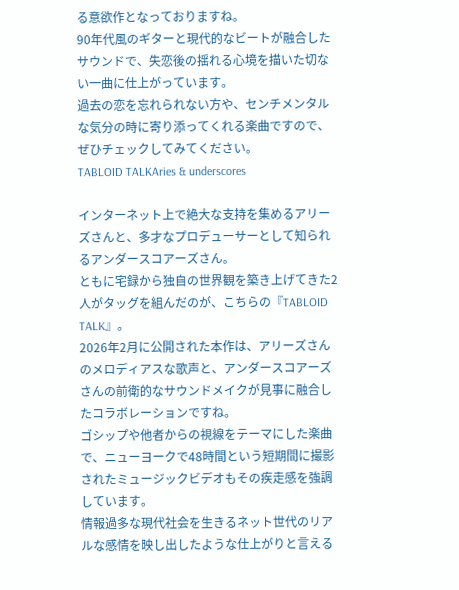る意欲作となっておりますね。
90年代風のギターと現代的なビートが融合したサウンドで、失恋後の揺れる心境を描いた切ない一曲に仕上がっています。
過去の恋を忘れられない方や、センチメンタルな気分の時に寄り添ってくれる楽曲ですので、ぜひチェックしてみてください。
TABLOID TALKAries & underscores

インターネット上で絶大な支持を集めるアリーズさんと、多才なプロデューサーとして知られるアンダースコアーズさん。
ともに宅録から独自の世界観を築き上げてきた2人がタッグを組んだのが、こちらの『TABLOID TALK』。
2026年2月に公開された本作は、アリーズさんのメロディアスな歌声と、アンダースコアーズさんの前衛的なサウンドメイクが見事に融合したコラボレーションですね。
ゴシップや他者からの視線をテーマにした楽曲で、ニューヨークで48時間という短期間に撮影されたミュージックビデオもその疾走感を強調しています。
情報過多な現代社会を生きるネット世代のリアルな感情を映し出したような仕上がりと言える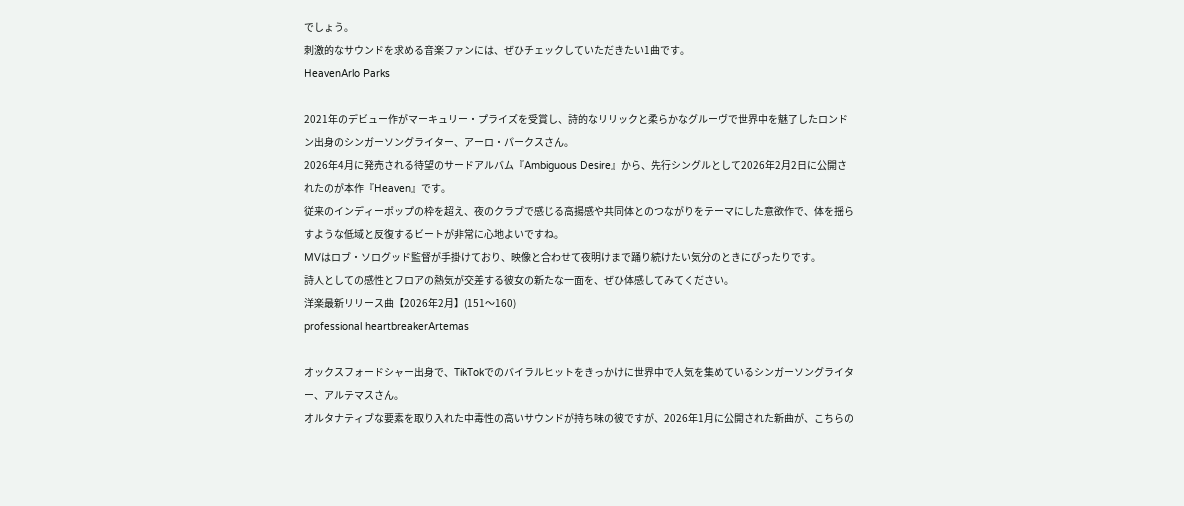でしょう。
刺激的なサウンドを求める音楽ファンには、ぜひチェックしていただきたい1曲です。
HeavenArlo Parks

2021年のデビュー作がマーキュリー・プライズを受賞し、詩的なリリックと柔らかなグルーヴで世界中を魅了したロンドン出身のシンガーソングライター、アーロ・パークスさん。
2026年4月に発売される待望のサードアルバム『Ambiguous Desire』から、先行シングルとして2026年2月2日に公開されたのが本作『Heaven』です。
従来のインディーポップの枠を超え、夜のクラブで感じる高揚感や共同体とのつながりをテーマにした意欲作で、体を揺らすような低域と反復するビートが非常に心地よいですね。
MVはロブ・ソログッド監督が手掛けており、映像と合わせて夜明けまで踊り続けたい気分のときにぴったりです。
詩人としての感性とフロアの熱気が交差する彼女の新たな一面を、ぜひ体感してみてください。
洋楽最新リリース曲【2026年2月】(151〜160)
professional heartbreakerArtemas

オックスフォードシャー出身で、TikTokでのバイラルヒットをきっかけに世界中で人気を集めているシンガーソングライター、アルテマスさん。
オルタナティブな要素を取り入れた中毒性の高いサウンドが持ち味の彼ですが、2026年1月に公開された新曲が、こちらの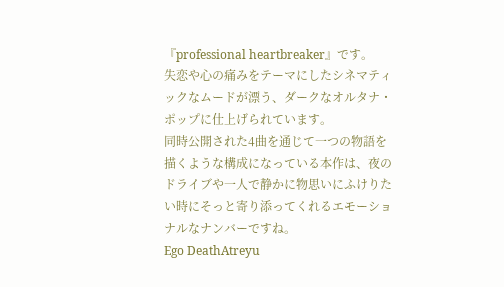『professional heartbreaker』です。
失恋や心の痛みをテーマにしたシネマティックなムードが漂う、ダークなオルタナ・ポップに仕上げられています。
同時公開された4曲を通じて一つの物語を描くような構成になっている本作は、夜のドライブや一人で静かに物思いにふけりたい時にそっと寄り添ってくれるエモーショナルなナンバーですね。
Ego DeathAtreyu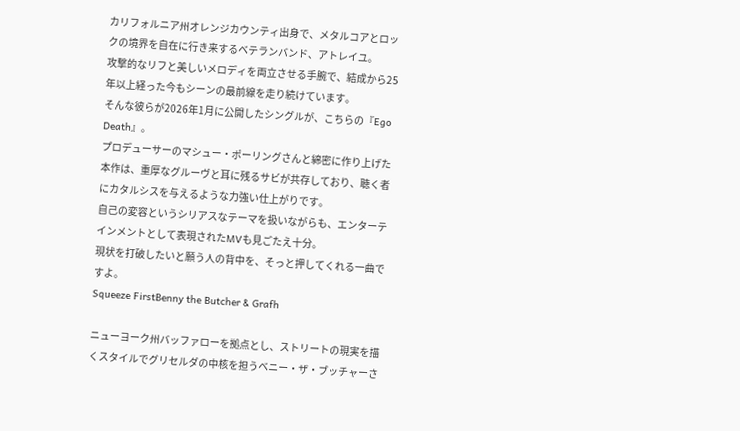カリフォルニア州オレンジカウンティ出身で、メタルコアとロックの境界を自在に行き来するベテランバンド、アトレイユ。
攻撃的なリフと美しいメロディを両立させる手腕で、結成から25年以上経った今もシーンの最前線を走り続けています。
そんな彼らが2026年1月に公開したシングルが、こちらの『Ego Death』。
プロデューサーのマシュー・ポーリングさんと綿密に作り上げた本作は、重厚なグルーヴと耳に残るサビが共存しており、聴く者にカタルシスを与えるような力強い仕上がりです。
自己の変容というシリアスなテーマを扱いながらも、エンターテインメントとして表現されたMVも見ごたえ十分。
現状を打破したいと願う人の背中を、そっと押してくれる一曲ですよ。
Squeeze FirstBenny the Butcher & Grafh

ニューヨーク州バッファローを拠点とし、ストリートの現実を描くスタイルでグリセルダの中核を担うベニー・ザ・ブッチャーさ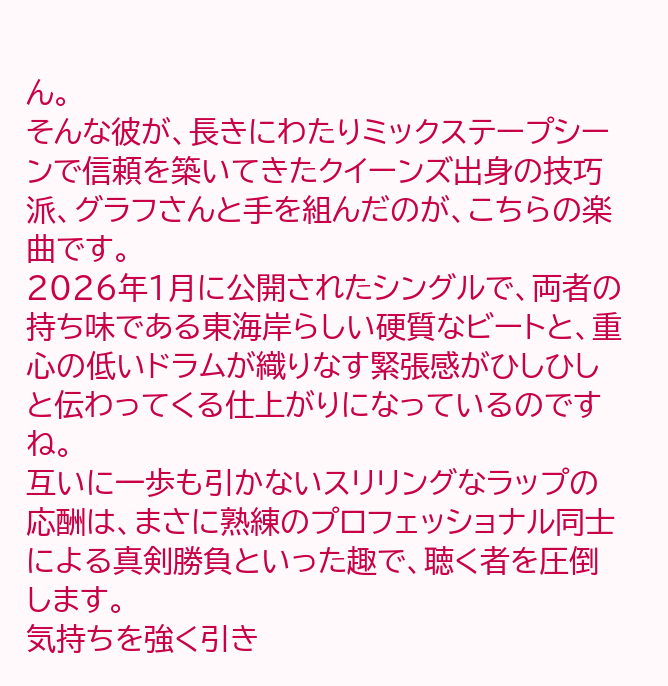ん。
そんな彼が、長きにわたりミックステープシーンで信頼を築いてきたクイーンズ出身の技巧派、グラフさんと手を組んだのが、こちらの楽曲です。
2026年1月に公開されたシングルで、両者の持ち味である東海岸らしい硬質なビートと、重心の低いドラムが織りなす緊張感がひしひしと伝わってくる仕上がりになっているのですね。
互いに一歩も引かないスリリングなラップの応酬は、まさに熟練のプロフェッショナル同士による真剣勝負といった趣で、聴く者を圧倒します。
気持ちを強く引き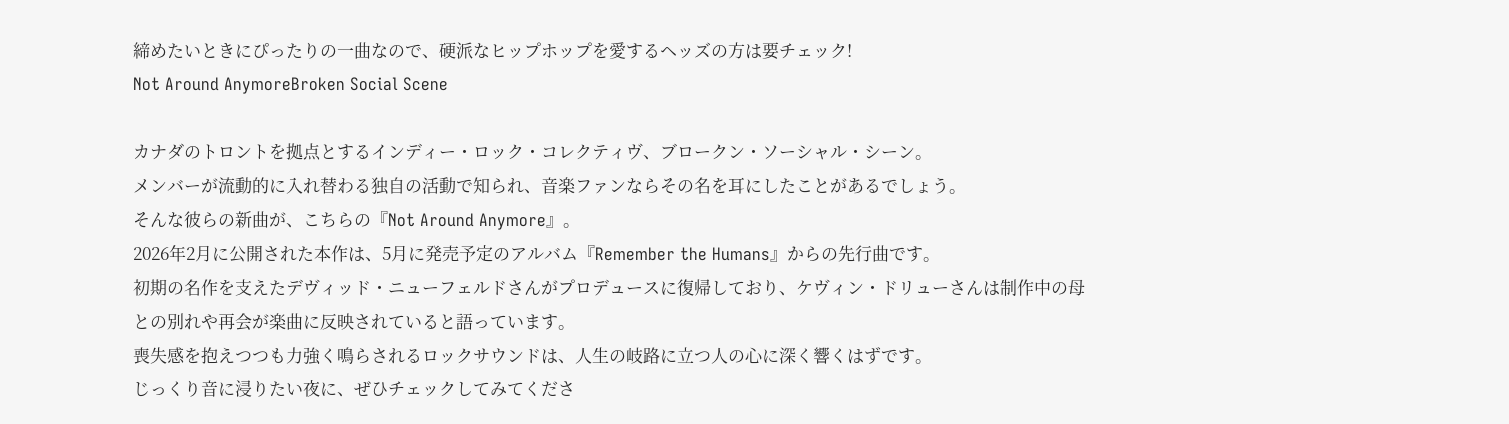締めたいときにぴったりの一曲なので、硬派なヒップホップを愛するヘッズの方は要チェック!
Not Around AnymoreBroken Social Scene

カナダのトロントを拠点とするインディー・ロック・コレクティヴ、ブロークン・ソーシャル・シーン。
メンバーが流動的に入れ替わる独自の活動で知られ、音楽ファンならその名を耳にしたことがあるでしょう。
そんな彼らの新曲が、こちらの『Not Around Anymore』。
2026年2月に公開された本作は、5月に発売予定のアルバム『Remember the Humans』からの先行曲です。
初期の名作を支えたデヴィッド・ニューフェルドさんがプロデュースに復帰しており、ケヴィン・ドリューさんは制作中の母との別れや再会が楽曲に反映されていると語っています。
喪失感を抱えつつも力強く鳴らされるロックサウンドは、人生の岐路に立つ人の心に深く響くはずです。
じっくり音に浸りたい夜に、ぜひチェックしてみてくださ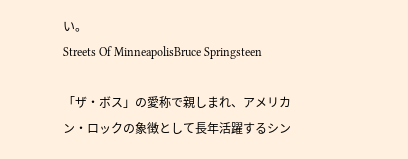い。
Streets Of MinneapolisBruce Springsteen

「ザ・ボス」の愛称で親しまれ、アメリカン・ロックの象徴として長年活躍するシン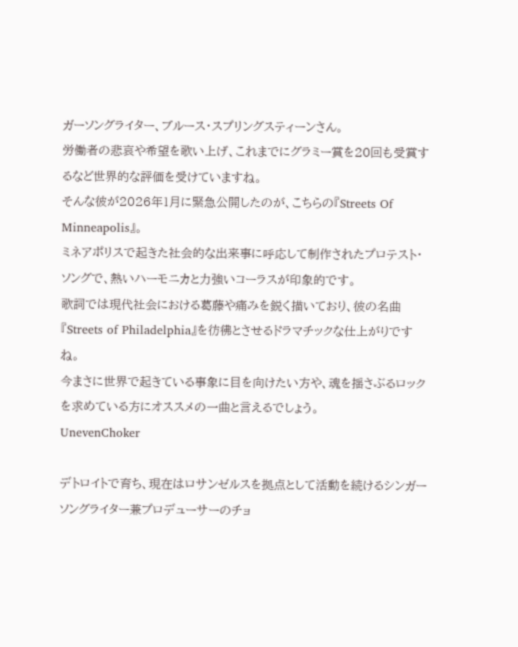ガーソングライター、ブルース・スプリングスティーンさん。
労働者の悲哀や希望を歌い上げ、これまでにグラミー賞を20回も受賞するなど世界的な評価を受けていますね。
そんな彼が2026年1月に緊急公開したのが、こちらの『Streets Of Minneapolis』。
ミネアポリスで起きた社会的な出来事に呼応して制作されたプロテスト・ソングで、熱いハーモニカと力強いコーラスが印象的です。
歌詞では現代社会における葛藤や痛みを鋭く描いており、彼の名曲『Streets of Philadelphia』を彷彿とさせるドラマチックな仕上がりですね。
今まさに世界で起きている事象に目を向けたい方や、魂を揺さぶるロックを求めている方にオススメの一曲と言えるでしょう。
UnevenChoker

デトロイトで育ち、現在はロサンゼルスを拠点として活動を続けるシンガーソングライター兼プロデューサーのチョ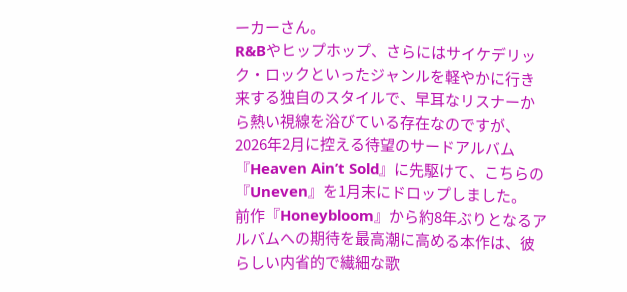ーカーさん。
R&Bやヒップホップ、さらにはサイケデリック・ロックといったジャンルを軽やかに行き来する独自のスタイルで、早耳なリスナーから熱い視線を浴びている存在なのですが、2026年2月に控える待望のサードアルバム『Heaven Ain’t Sold』に先駆けて、こちらの『Uneven』を1月末にドロップしました。
前作『Honeybloom』から約8年ぶりとなるアルバムへの期待を最高潮に高める本作は、彼らしい内省的で繊細な歌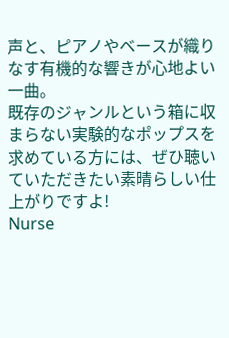声と、ピアノやベースが織りなす有機的な響きが心地よい一曲。
既存のジャンルという箱に収まらない実験的なポップスを求めている方には、ぜひ聴いていただきたい素晴らしい仕上がりですよ!
Nurse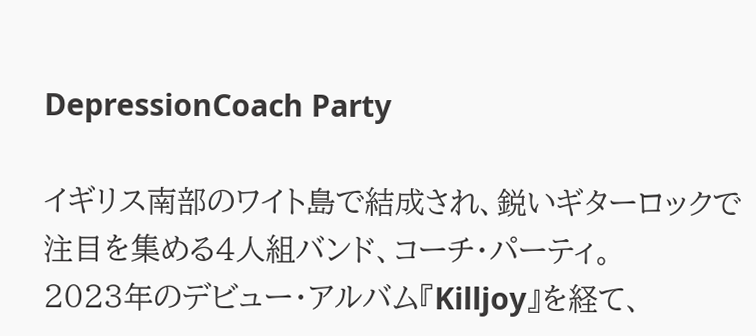DepressionCoach Party

イギリス南部のワイト島で結成され、鋭いギターロックで注目を集める4人組バンド、コーチ・パーティ。
2023年のデビュー・アルバム『Killjoy』を経て、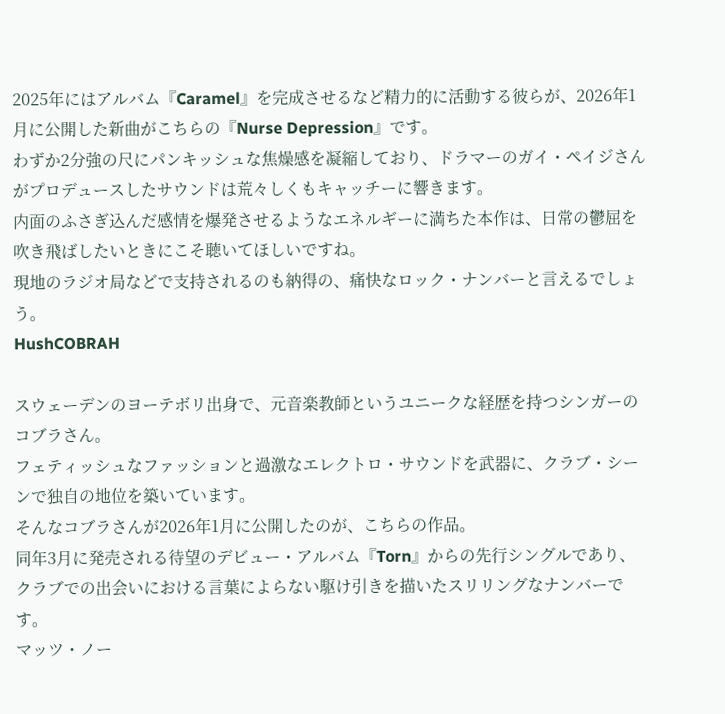2025年にはアルバム『Caramel』を完成させるなど精力的に活動する彼らが、2026年1月に公開した新曲がこちらの『Nurse Depression』です。
わずか2分強の尺にパンキッシュな焦燥感を凝縮しており、ドラマーのガイ・ペイジさんがプロデュースしたサウンドは荒々しくもキャッチーに響きます。
内面のふさぎ込んだ感情を爆発させるようなエネルギーに満ちた本作は、日常の鬱屈を吹き飛ばしたいときにこそ聴いてほしいですね。
現地のラジオ局などで支持されるのも納得の、痛快なロック・ナンバーと言えるでしょう。
HushCOBRAH

スウェーデンのヨーテボリ出身で、元音楽教師というユニークな経歴を持つシンガーのコブラさん。
フェティッシュなファッションと過激なエレクトロ・サウンドを武器に、クラブ・シーンで独自の地位を築いています。
そんなコブラさんが2026年1月に公開したのが、こちらの作品。
同年3月に発売される待望のデビュー・アルバム『Torn』からの先行シングルであり、クラブでの出会いにおける言葉によらない駆け引きを描いたスリリングなナンバーです。
マッツ・ノー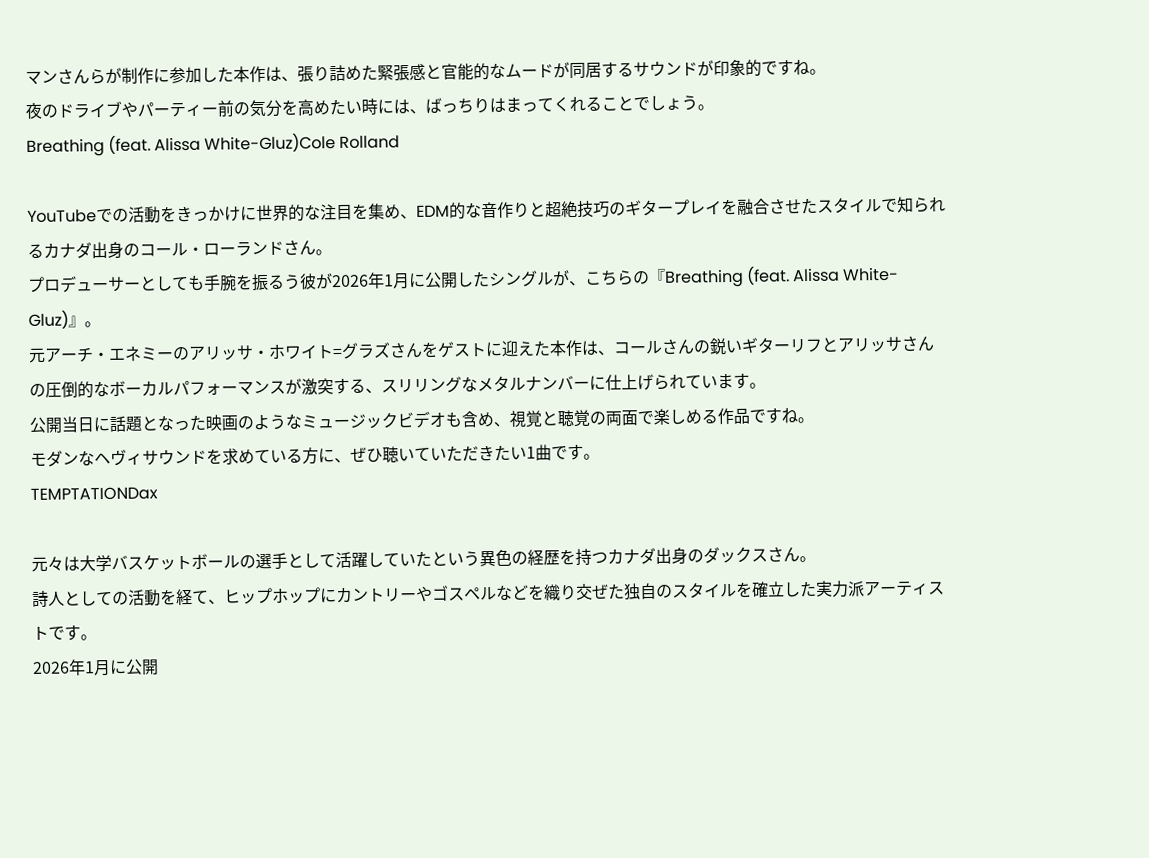マンさんらが制作に参加した本作は、張り詰めた緊張感と官能的なムードが同居するサウンドが印象的ですね。
夜のドライブやパーティー前の気分を高めたい時には、ばっちりはまってくれることでしょう。
Breathing (feat. Alissa White-Gluz)Cole Rolland

YouTubeでの活動をきっかけに世界的な注目を集め、EDM的な音作りと超絶技巧のギタープレイを融合させたスタイルで知られるカナダ出身のコール・ローランドさん。
プロデューサーとしても手腕を振るう彼が2026年1月に公開したシングルが、こちらの『Breathing (feat. Alissa White-Gluz)』。
元アーチ・エネミーのアリッサ・ホワイト=グラズさんをゲストに迎えた本作は、コールさんの鋭いギターリフとアリッサさんの圧倒的なボーカルパフォーマンスが激突する、スリリングなメタルナンバーに仕上げられています。
公開当日に話題となった映画のようなミュージックビデオも含め、視覚と聴覚の両面で楽しめる作品ですね。
モダンなヘヴィサウンドを求めている方に、ぜひ聴いていただきたい1曲です。
TEMPTATIONDax

元々は大学バスケットボールの選手として活躍していたという異色の経歴を持つカナダ出身のダックスさん。
詩人としての活動を経て、ヒップホップにカントリーやゴスペルなどを織り交ぜた独自のスタイルを確立した実力派アーティストです。
2026年1月に公開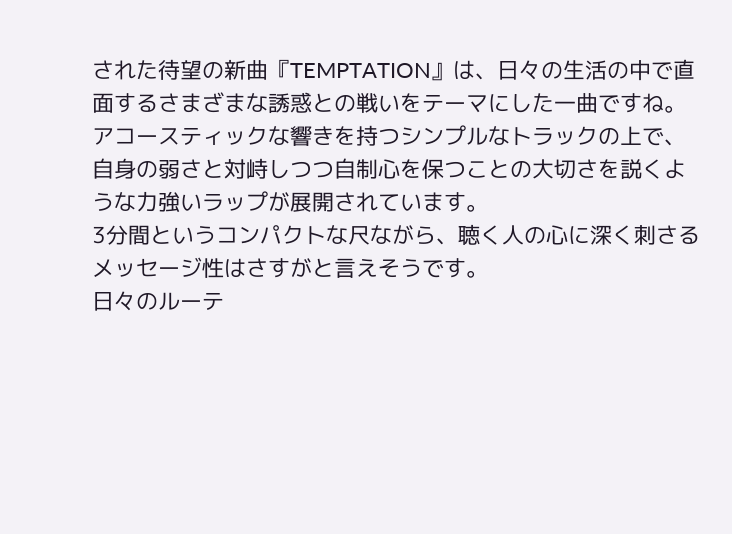された待望の新曲『TEMPTATION』は、日々の生活の中で直面するさまざまな誘惑との戦いをテーマにした一曲ですね。
アコースティックな響きを持つシンプルなトラックの上で、自身の弱さと対峙しつつ自制心を保つことの大切さを説くような力強いラップが展開されています。
3分間というコンパクトな尺ながら、聴く人の心に深く刺さるメッセージ性はさすがと言えそうです。
日々のルーテ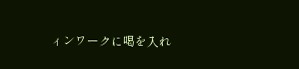ィンワークに喝を入れ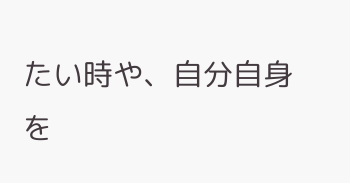たい時や、自分自身を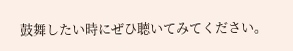鼓舞したい時にぜひ聴いてみてください。